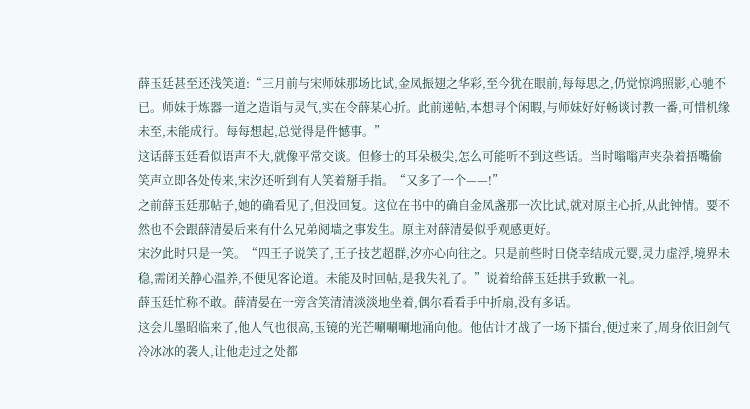薛玉廷甚至还浅笑道:“三月前与宋师妹那场比试,金凤振翅之华彩,至今犹在眼前,每每思之,仍觉惊鸿照影,心驰不已。师妹于炼器一道之造诣与灵气,实在令薛某心折。此前递帖,本想寻个闲暇,与师妹好好畅谈讨教一番,可惜机缘未至,未能成行。每每想起,总觉得是件憾事。”
这话薛玉廷看似语声不大,就像平常交谈。但修士的耳朵极尖,怎么可能听不到这些话。当时嗡嗡声夹杂着捂嘴偷笑声立即各处传来,宋汐还听到有人笑着掰手指。“又多了一个——!”
之前薛玉廷那帖子,她的确看见了,但没回复。这位在书中的确自金凤盏那一次比试,就对原主心折,从此钟情。要不然也不会跟薛清晏后来有什么兄弟阋墙之事发生。原主对薛清晏似乎观感更好。
宋汐此时只是一笑。“四王子说笑了,王子技艺超群,汐亦心向往之。只是前些时日侥幸结成元婴,灵力虚浮,境界未稳,需闭关静心温养,不便见客论道。未能及时回帖,是我失礼了。”说着给薛玉廷拱手致歉一礼。
薛玉廷忙称不敢。薛清晏在一旁含笑清清淡淡地坐着,偶尔看看手中折扇,没有多话。
这会儿墨昭临来了,他人气也很高,玉镜的光芒唰唰唰地涌向他。他估计才战了一场下擂台,便过来了,周身依旧剑气冷冰冰的袭人,让他走过之处都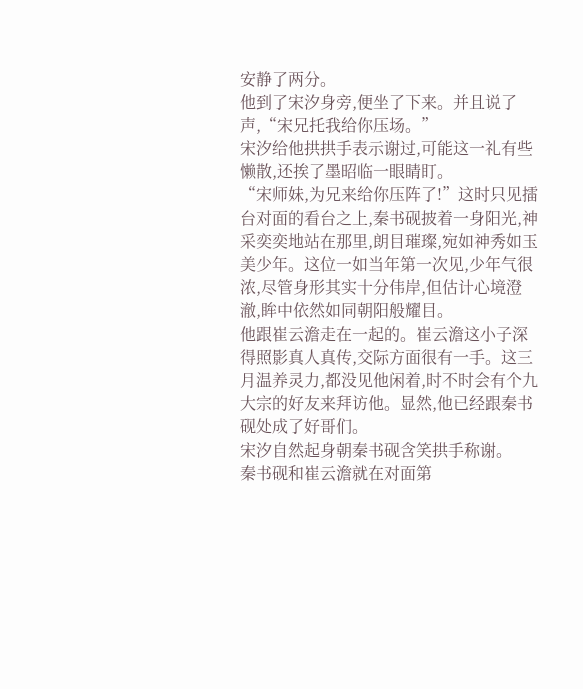安静了两分。
他到了宋汐身旁,便坐了下来。并且说了声,“宋兄托我给你压场。”
宋汐给他拱拱手表示谢过,可能这一礼有些懒散,还挨了墨昭临一眼睛盯。
“宋师妹,为兄来给你压阵了!”这时只见擂台对面的看台之上,秦书砚披着一身阳光,神采奕奕地站在那里,朗目璀璨,宛如神秀如玉美少年。这位一如当年第一次见,少年气很浓,尽管身形其实十分伟岸,但估计心境澄澈,眸中依然如同朝阳般耀目。
他跟崔云澹走在一起的。崔云澹这小子深得照影真人真传,交际方面很有一手。这三月温养灵力,都没见他闲着,时不时会有个九大宗的好友来拜访他。显然,他已经跟秦书砚处成了好哥们。
宋汐自然起身朝秦书砚含笑拱手称谢。
秦书砚和崔云澹就在对面第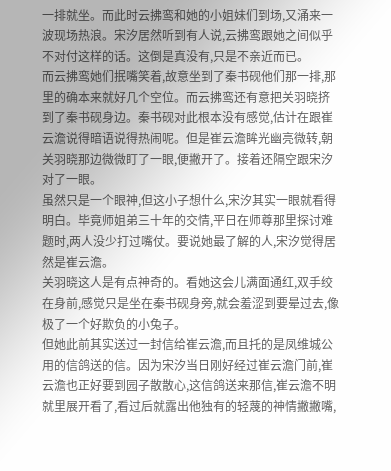一排就坐。而此时云拂鸾和她的小姐妹们到场,又涌来一波现场热浪。宋汐居然听到有人说,云拂鸾跟她之间似乎不对付这样的话。这倒是真没有,只是不亲近而已。
而云拂鸾她们抿嘴笑着,故意坐到了秦书砚他们那一排,那里的确本来就好几个空位。而云拂鸾还有意把关羽晓挤到了秦书砚身边。秦书砚对此根本没有感觉,估计在跟崔云澹说得暗语说得热闹呢。但是崔云澹眸光幽亮微转,朝关羽晓那边微微盯了一眼,便撇开了。接着还隔空跟宋汐对了一眼。
虽然只是一个眼神,但这小子想什么,宋汐其实一眼就看得明白。毕竟师姐弟三十年的交情,平日在师尊那里探讨难题时,两人没少打过嘴仗。要说她最了解的人,宋汐觉得居然是崔云澹。
关羽晓这人是有点神奇的。看她这会儿满面通红,双手绞在身前,感觉只是坐在秦书砚身旁,就会羞涩到要晕过去,像极了一个好欺负的小兔子。
但她此前其实送过一封信给崔云澹,而且托的是凤维城公用的信鸽送的信。因为宋汐当日刚好经过崔云澹门前,崔云澹也正好要到园子散散心,这信鸽送来那信,崔云澹不明就里展开看了,看过后就露出他独有的轻蔑的神情撇撇嘴,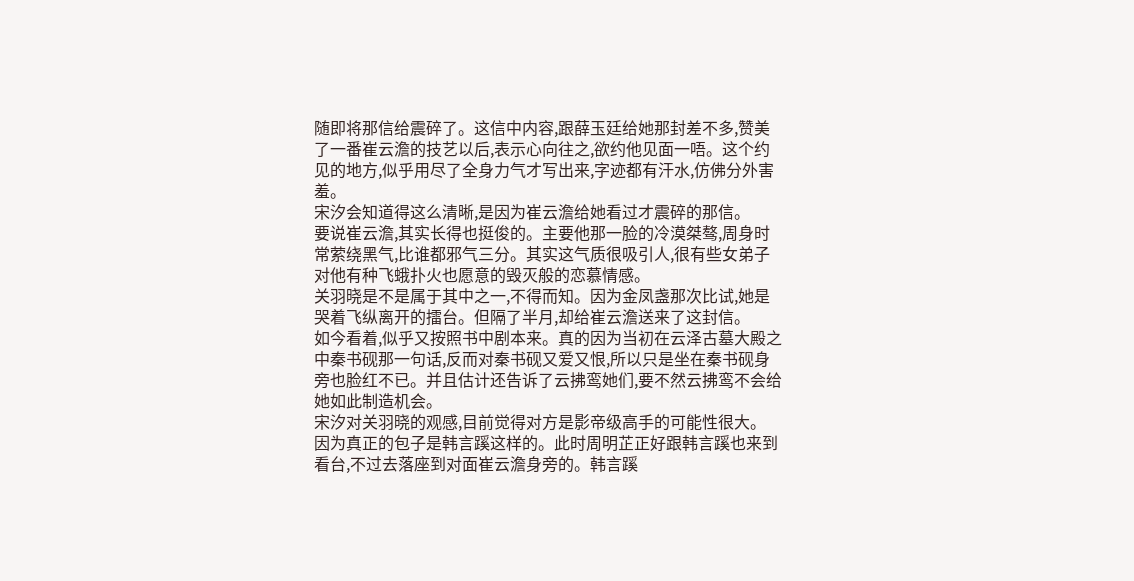随即将那信给震碎了。这信中内容,跟薛玉廷给她那封差不多,赞美了一番崔云澹的技艺以后,表示心向往之,欲约他见面一唔。这个约见的地方,似乎用尽了全身力气才写出来,字迹都有汗水,仿佛分外害羞。
宋汐会知道得这么清晰,是因为崔云澹给她看过才震碎的那信。
要说崔云澹,其实长得也挺俊的。主要他那一脸的冷漠桀骜,周身时常萦绕黑气,比谁都邪气三分。其实这气质很吸引人,很有些女弟子对他有种飞蛾扑火也愿意的毁灭般的恋慕情感。
关羽晓是不是属于其中之一,不得而知。因为金凤盏那次比试,她是哭着飞纵离开的擂台。但隔了半月,却给崔云澹送来了这封信。
如今看着,似乎又按照书中剧本来。真的因为当初在云泽古墓大殿之中秦书砚那一句话,反而对秦书砚又爱又恨,所以只是坐在秦书砚身旁也脸红不已。并且估计还告诉了云拂鸾她们,要不然云拂鸾不会给她如此制造机会。
宋汐对关羽晓的观感,目前觉得对方是影帝级高手的可能性很大。
因为真正的包子是韩言蹊这样的。此时周明芷正好跟韩言蹊也来到看台,不过去落座到对面崔云澹身旁的。韩言蹊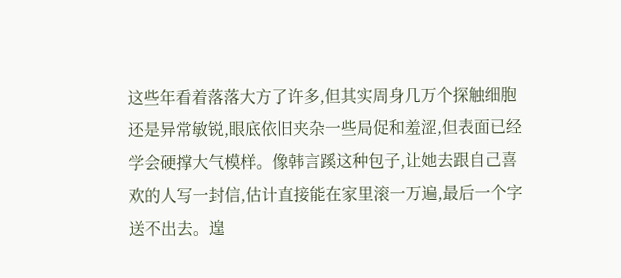这些年看着落落大方了许多,但其实周身几万个探触细胞还是异常敏锐,眼底依旧夹杂一些局促和羞涩,但表面已经学会硬撑大气模样。像韩言蹊这种包子,让她去跟自己喜欢的人写一封信,估计直接能在家里滚一万遍,最后一个字送不出去。遑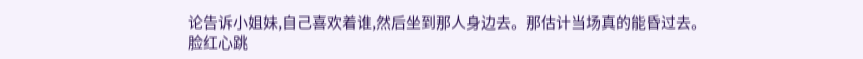论告诉小姐妹,自己喜欢着谁,然后坐到那人身边去。那估计当场真的能昏过去。
脸红心跳